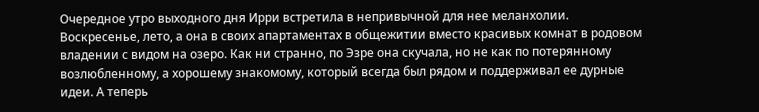Очередное утро выходного дня Ирри встретила в непривычной для нее меланхолии. Воскресенье, лето, а она в своих апартаментах в общежитии вместо красивых комнат в родовом владении с видом на озеро. Как ни странно, по Эзре она скучала, но не как по потерянному возлюбленному, а хорошему знакомому, который всегда был рядом и поддерживал ее дурные идеи. А теперь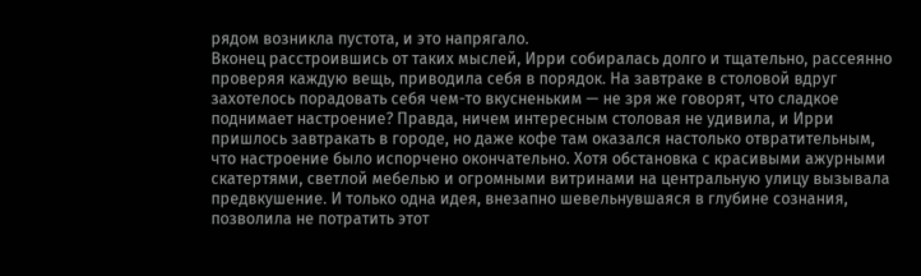рядом возникла пустота, и это напрягало.
Вконец расстроившись от таких мыслей, Ирри собиралась долго и тщательно, рассеянно проверяя каждую вещь, приводила себя в порядок. На завтраке в столовой вдруг захотелось порадовать себя чем-то вкусненьким — не зря же говорят, что сладкое поднимает настроение? Правда, ничем интересным столовая не удивила, и Ирри пришлось завтракать в городе, но даже кофе там оказался настолько отвратительным, что настроение было испорчено окончательно. Хотя обстановка с красивыми ажурными скатертями, светлой мебелью и огромными витринами на центральную улицу вызывала предвкушение. И только одна идея, внезапно шевельнувшаяся в глубине сознания, позволила не потратить этот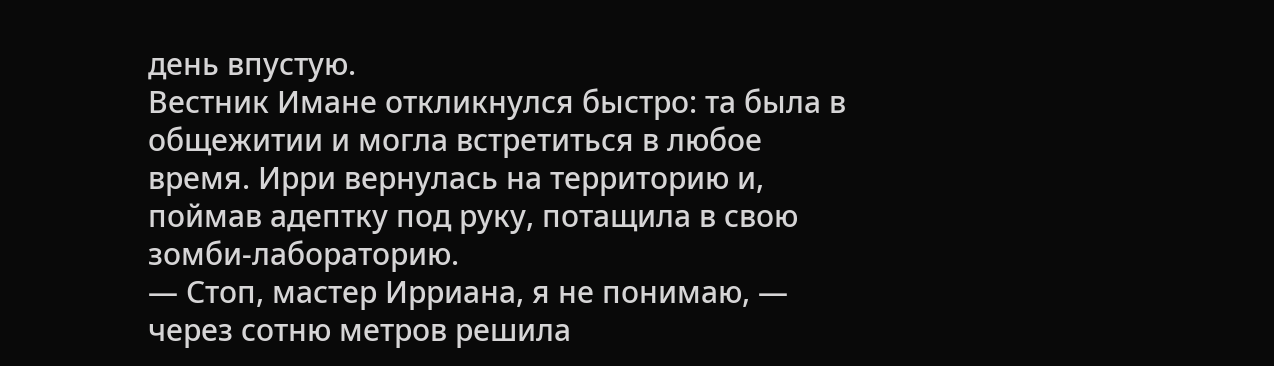день впустую.
Вестник Имане откликнулся быстро: та была в общежитии и могла встретиться в любое время. Ирри вернулась на территорию и, поймав адептку под руку, потащила в свою зомби-лабораторию.
— Стоп, мастер Ирриана, я не понимаю, — через сотню метров решила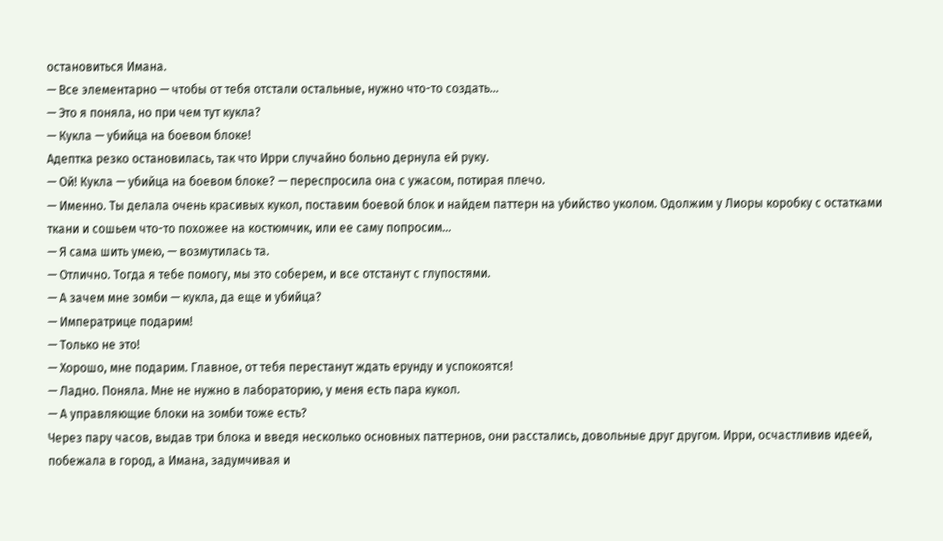остановиться Имана.
— Все элементарно — чтобы от тебя отстали остальные, нужно что-то создать…
— Это я поняла, но при чем тут кукла?
— Кукла — убийца на боевом блоке!
Адептка резко остановилась, так что Ирри случайно больно дернула ей руку.
— Ой! Кукла — убийца на боевом блоке? — переспросила она с ужасом, потирая плечо.
— Именно. Ты делала очень красивых кукол, поставим боевой блок и найдем паттерн на убийство уколом. Одолжим у Лиоры коробку с остатками ткани и сошьем что-то похожее на костюмчик, или ее саму попросим…
— Я сама шить умею, — возмутилась та.
— Отлично. Тогда я тебе помогу, мы это соберем, и все отстанут с глупостями.
— А зачем мне зомби — кукла, да еще и убийца?
— Императрице подарим!
— Только не это!
— Хорошо, мне подарим. Главное, от тебя перестанут ждать ерунду и успокоятся!
— Ладно. Поняла. Мне не нужно в лабораторию, у меня есть пара кукол.
— А управляющие блоки на зомби тоже есть?
Через пару часов, выдав три блока и введя несколько основных паттернов, они расстались, довольные друг другом. Ирри, осчастливив идеей, побежала в город, а Имана, задумчивая и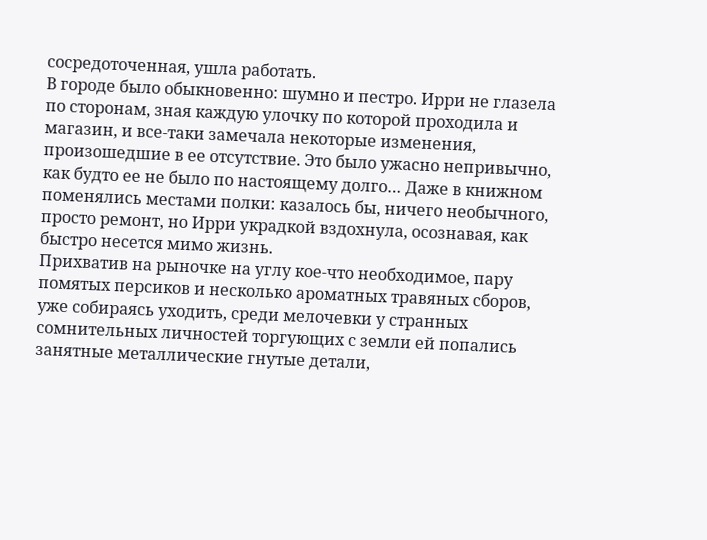сосредоточенная, ушла работать.
В городе было обыкновенно: шумно и пестро. Ирри не глазела по сторонам, зная каждую улочку по которой проходила и магазин, и все-таки замечала некоторые изменения, произошедшие в ее отсутствие. Это было ужасно непривычно, как будто ее не было по настоящему долго… Даже в книжном поменялись местами полки: казалось бы, ничего необычного, просто ремонт, но Ирри украдкой вздохнула, осознавая, как быстро несется мимо жизнь.
Прихватив на рыночке на углу кое-что необходимое, пару помятых персиков и несколько ароматных травяных сборов, уже собираясь уходить, среди мелочевки у странных сомнительных личностей торгующих с земли ей попались занятные металлические гнутые детали,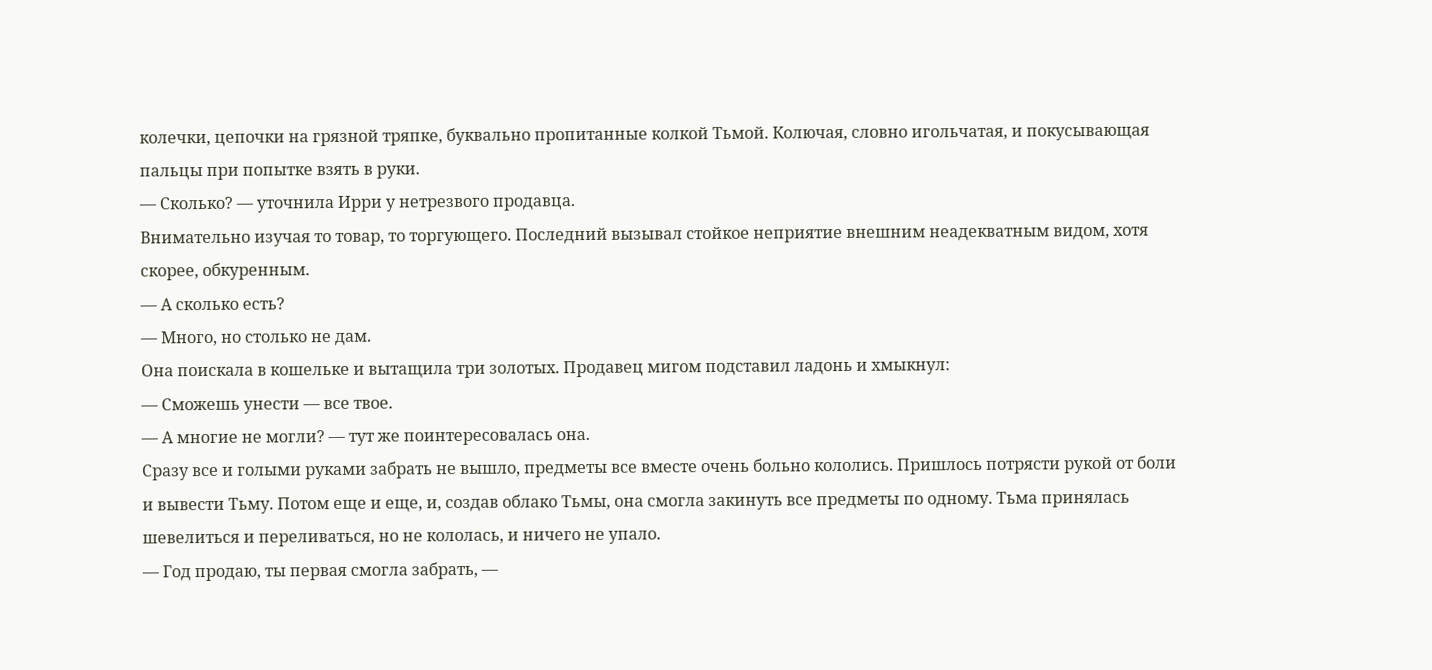колечки, цепочки на грязной тряпке, буквально пропитанные колкой Тьмой. Колючая, словно игольчатая, и покусывающая пальцы при попытке взять в руки.
— Сколько? — уточнила Ирри у нетрезвого продавца.
Внимательно изучая то товар, то торгующего. Последний вызывал стойкое неприятие внешним неадекватным видом, хотя скорее, обкуренным.
— А сколько есть?
— Много, но столько не дам.
Она поискала в кошельке и вытащила три золотых. Продавец мигом подставил ладонь и хмыкнул:
— Сможешь унести — все твое.
— А многие не могли? — тут же поинтересовалась она.
Сразу все и голыми руками забрать не вышло, предметы все вместе очень больно кололись. Пришлось потрясти рукой от боли и вывести Тьму. Потом еще и еще, и, создав облако Тьмы, она смогла закинуть все предметы по одному. Тьма принялась шевелиться и переливаться, но не кололась, и ничего не упало.
— Год продаю, ты первая смогла забрать, —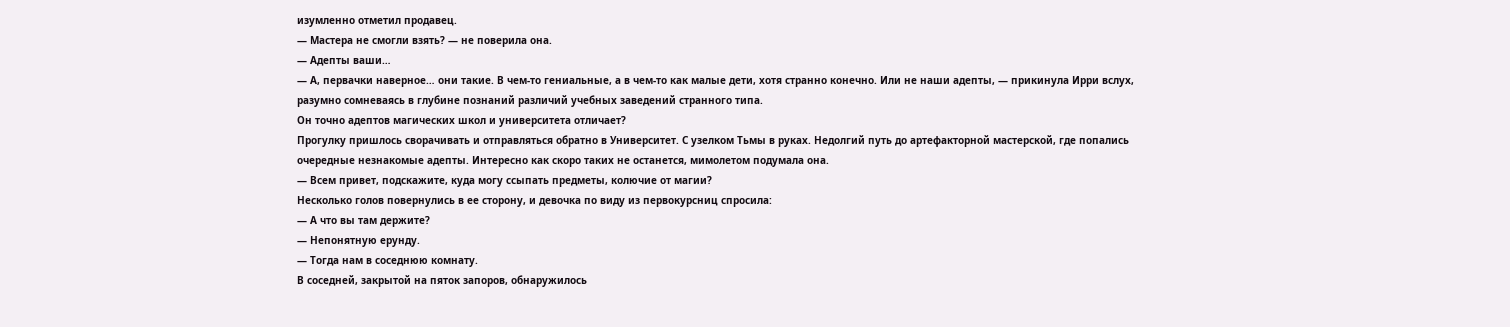изумленно отметил продавец.
— Мастера не смогли взять? — не поверила она.
— Адепты ваши…
— А, первачки наверное… они такие. В чем-то гениальные, а в чем-то как малые дети, хотя странно конечно. Или не наши адепты, — прикинула Ирри вслух, разумно сомневаясь в глубине познаний различий учебных заведений странного типа.
Он точно адептов магических школ и университета отличает?
Прогулку пришлось сворачивать и отправляться обратно в Университет. С узелком Тьмы в руках. Недолгий путь до артефакторной мастерской, где попались очередные незнакомые адепты. Интересно как скоро таких не останется, мимолетом подумала она.
— Всем привет, подскажите, куда могу ссыпать предметы, колючие от магии?
Несколько голов повернулись в ее сторону, и девочка по виду из первокурсниц спросила:
— А что вы там держите?
— Непонятную ерунду.
— Тогда нам в соседнюю комнату.
В соседней, закрытой на пяток запоров, обнаружилось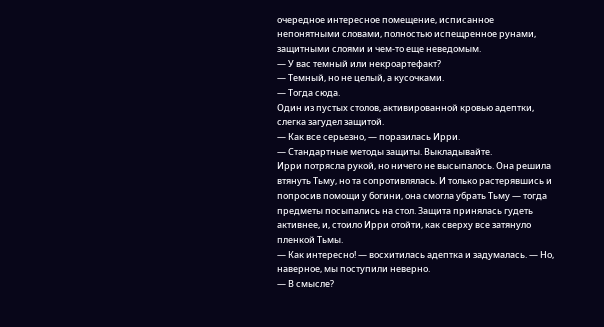очередное интересное помещение, исписанное непонятными словами, полностью испещренное рунами, защитными слоями и чем-то еще неведомым.
— У вас темный или некроартефакт?
— Темный, но не целый, а кусочками.
— Тогда сюда.
Один из пустых столов, активированной кровью адептки, слегка загудел защитой.
— Как все серьезно, — поразилась Ирри.
— Стандартные методы защиты. Выкладывайте.
Ирри потрясла рукой, но ничего не высыпалось. Она решила втянуть Тьму, но та сопротивлялась. И только растерявшись и попросив помощи у богини, она смогла убрать Тьму — тогда предметы посыпались на стол. Защита принялась гудеть активнее, и, стоило Ирри отойти, как сверху все затянуло пленкой Тьмы.
— Как интересно! — восхитилась адептка и задумалась. — Но, наверное, мы поступили неверно.
— В смысле?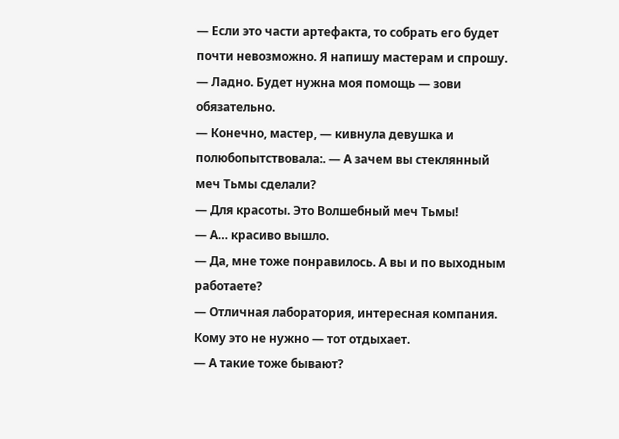— Если это части артефакта, то собрать его будет почти невозможно. Я напишу мастерам и спрошу.
— Ладно. Будет нужна моя помощь — зови обязательно.
— Конечно, мастер, — кивнула девушка и полюбопытствовала:. — А зачем вы стеклянный меч Тьмы сделали?
— Для красоты. Это Волшебный меч Тьмы!
— А… красиво вышло.
— Да, мне тоже понравилось. А вы и по выходным работаете?
— Отличная лаборатория, интересная компания. Кому это не нужно — тот отдыхает.
— А такие тоже бывают?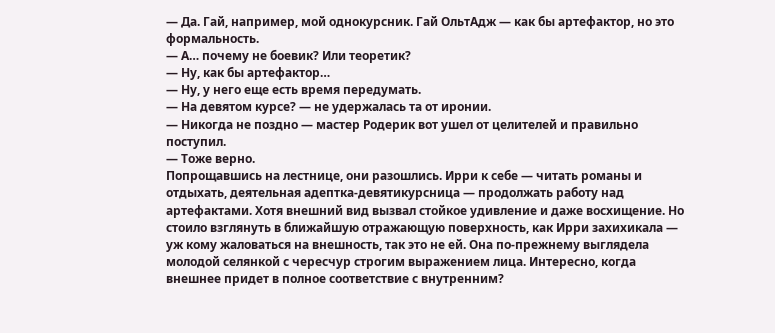— Да. Гай, например, мой однокурсник. Гай ОльтАдж — как бы артефактор, но это формальность.
— А… почему не боевик? Или теоретик?
— Ну, как бы артефактор…
— Ну, у него еще есть время передумать.
— На девятом курсе? — не удержалась та от иронии.
— Никогда не поздно — мастер Родерик вот ушел от целителей и правильно поступил.
— Тоже верно.
Попрощавшись на лестнице, они разошлись. Ирри к себе — читать романы и отдыхать, деятельная адептка-девятикурсница — продолжать работу над артефактами. Хотя внешний вид вызвал стойкое удивление и даже восхищение. Но стоило взглянуть в ближайшую отражающую поверхность, как Ирри захихикала — уж кому жаловаться на внешность, так это не ей. Она по-прежнему выглядела молодой селянкой с чересчур строгим выражением лица. Интересно, когда внешнее придет в полное соответствие с внутренним?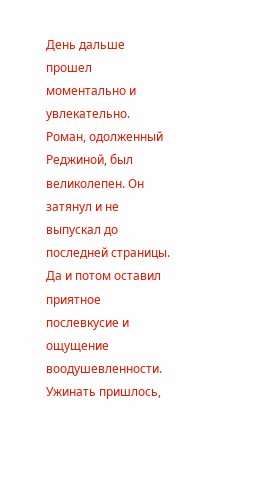День дальше прошел моментально и увлекательно. Роман, одолженный Реджиной, был великолепен. Он затянул и не выпускал до последней страницы. Да и потом оставил приятное послевкусие и ощущение воодушевленности.
Ужинать пришлось,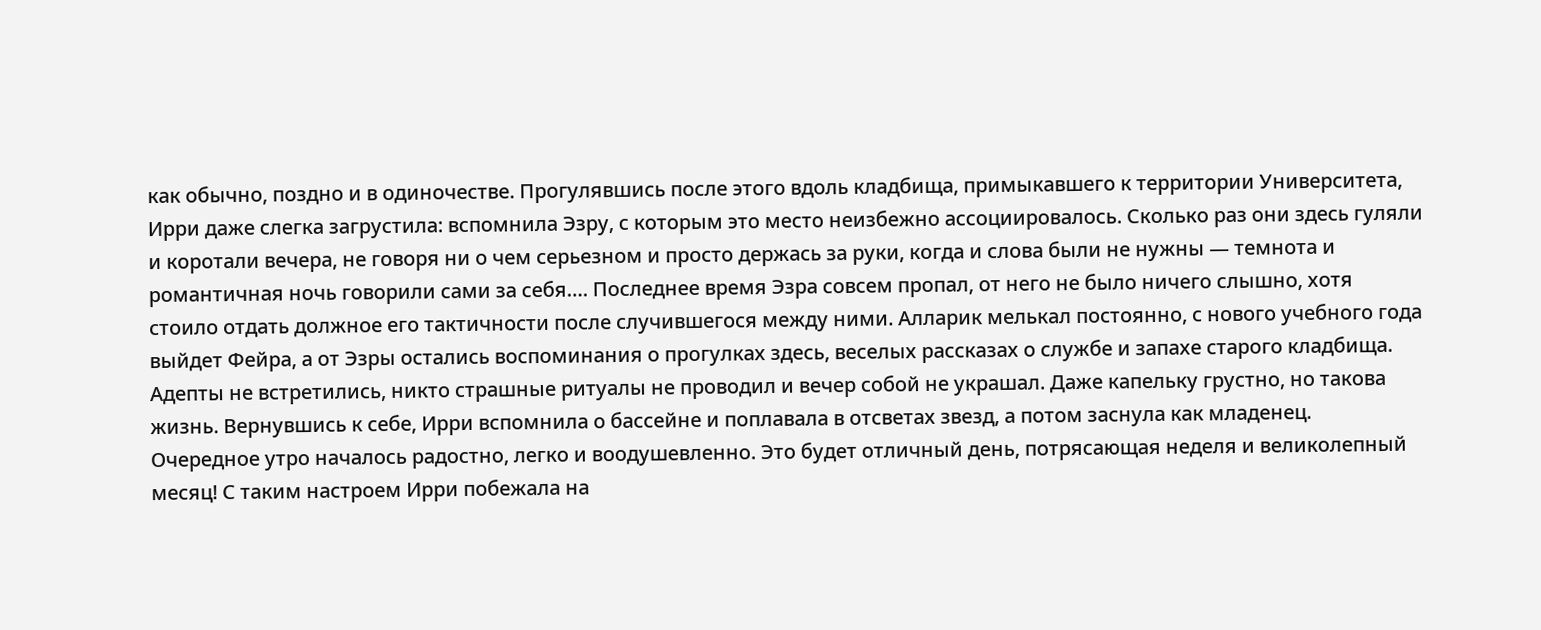как обычно, поздно и в одиночестве. Прогулявшись после этого вдоль кладбища, примыкавшего к территории Университета, Ирри даже слегка загрустила: вспомнила Эзру, с которым это место неизбежно ассоциировалось. Сколько раз они здесь гуляли и коротали вечера, не говоря ни о чем серьезном и просто держась за руки, когда и слова были не нужны — темнота и романтичная ночь говорили сами за себя…. Последнее время Эзра совсем пропал, от него не было ничего слышно, хотя стоило отдать должное его тактичности после случившегося между ними. Алларик мелькал постоянно, с нового учебного года выйдет Фейра, а от Эзры остались воспоминания о прогулках здесь, веселых рассказах о службе и запахе старого кладбища.
Адепты не встретились, никто страшные ритуалы не проводил и вечер собой не украшал. Даже капельку грустно, но такова жизнь. Вернувшись к себе, Ирри вспомнила о бассейне и поплавала в отсветах звезд, а потом заснула как младенец.
Очередное утро началось радостно, легко и воодушевленно. Это будет отличный день, потрясающая неделя и великолепный месяц! С таким настроем Ирри побежала на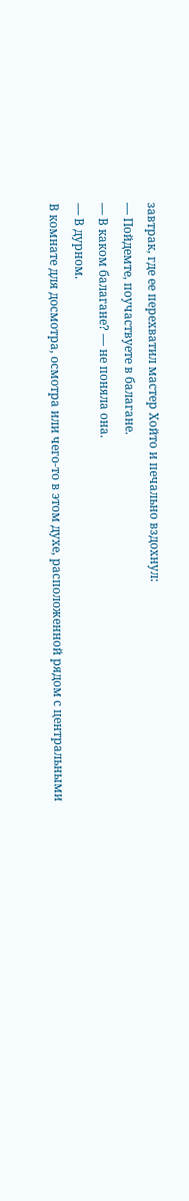завтрак, где ее перехватил мастер Хойто и печально вздохнул:
— Пойдемте, поучаствуете в балагане.
— В каком балагане? — не поняла она.
— В дурном.
В комнате для досмотра, осмотра или чего-то в этом духе, расположенной рядом с центральными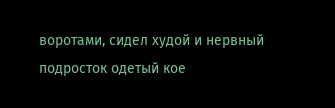воротами, сидел худой и нервный подросток одетый кое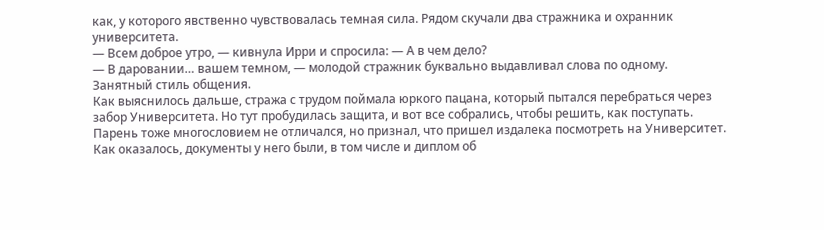как, у которого явственно чувствовалась темная сила. Рядом скучали два стражника и охранник университета.
— Всем доброе утро, — кивнула Ирри и спросила: — А в чем дело?
— В даровании… вашем темном, — молодой стражник буквально выдавливал слова по одному.
Занятный стиль общения.
Как выяснилось дальше, стража с трудом поймала юркого пацана, который пытался перебраться через забор Университета. Но тут пробудилась защита, и вот все собрались, чтобы решить, как поступать. Парень тоже многословием не отличался, но признал, что пришел издалека посмотреть на Университет. Как оказалось, документы у него были, в том числе и диплом об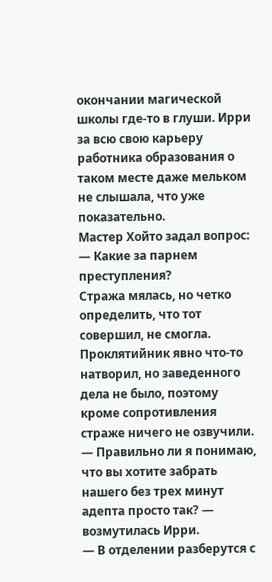окончании магической школы где-то в глуши. Ирри за всю свою карьеру работника образования о таком месте даже мельком не слышала, что уже показательно.
Мастер Хойто задал вопрос:
— Какие за парнем преступления?
Стража мялась, но четко определить, что тот совершил, не смогла. Проклятийник явно что-то натворил, но заведенного дела не было, поэтому кроме сопротивления страже ничего не озвучили.
— Правильно ли я понимаю, что вы хотите забрать нашего без трех минут адепта просто так? — возмутилась Ирри.
— В отделении разберутся с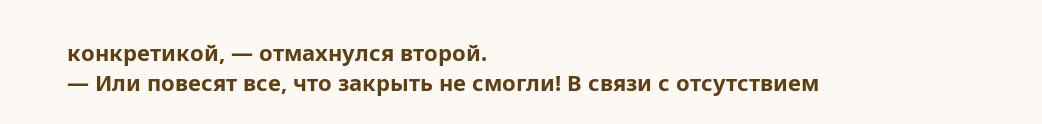конкретикой, — отмахнулся второй.
— Или повесят все, что закрыть не смогли! В связи с отсутствием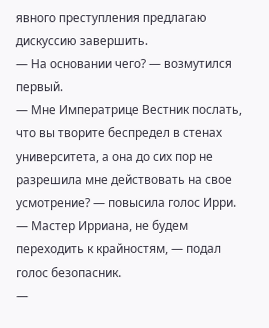явного преступления предлагаю дискуссию завершить.
— На основании чего? — возмутился первый.
— Мне Императрице Вестник послать, что вы творите беспредел в стенах университета, а она до сих пор не разрешила мне действовать на свое усмотрение? — повысила голос Ирри.
— Мастер Ирриана, не будем переходить к крайностям, — подал голос безопасник.
—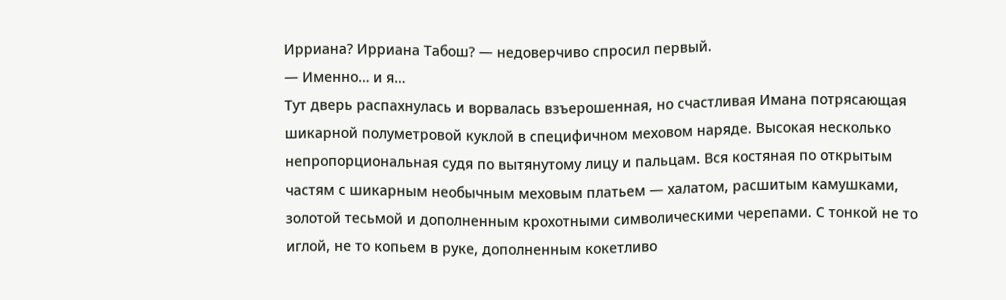Ирриана? Ирриана Табош? — недоверчиво спросил первый.
— Именно… и я…
Тут дверь распахнулась и ворвалась взъерошенная, но счастливая Имана потрясающая шикарной полуметровой куклой в специфичном меховом наряде. Высокая несколько непропорциональная судя по вытянутому лицу и пальцам. Вся костяная по открытым частям с шикарным необычным меховым платьем — халатом, расшитым камушками, золотой тесьмой и дополненным крохотными символическими черепами. С тонкой не то иглой, не то копьем в руке, дополненным кокетливо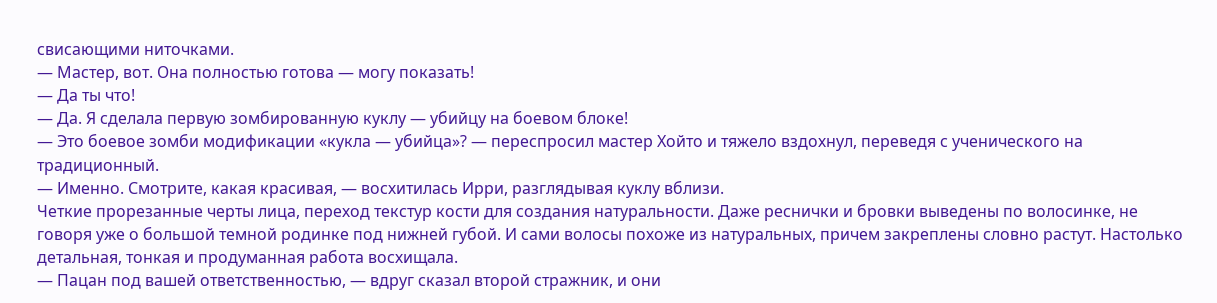свисающими ниточками.
— Мастер, вот. Она полностью готова — могу показать!
— Да ты что!
— Да. Я сделала первую зомбированную куклу — убийцу на боевом блоке!
— Это боевое зомби модификации «кукла — убийца»? — переспросил мастер Хойто и тяжело вздохнул, переведя с ученического на традиционный.
— Именно. Смотрите, какая красивая, — восхитилась Ирри, разглядывая куклу вблизи.
Четкие прорезанные черты лица, переход текстур кости для создания натуральности. Даже реснички и бровки выведены по волосинке, не говоря уже о большой темной родинке под нижней губой. И сами волосы похоже из натуральных, причем закреплены словно растут. Настолько детальная, тонкая и продуманная работа восхищала.
— Пацан под вашей ответственностью, — вдруг сказал второй стражник, и они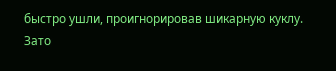быстро ушли, проигнорировав шикарную куклу.
Зато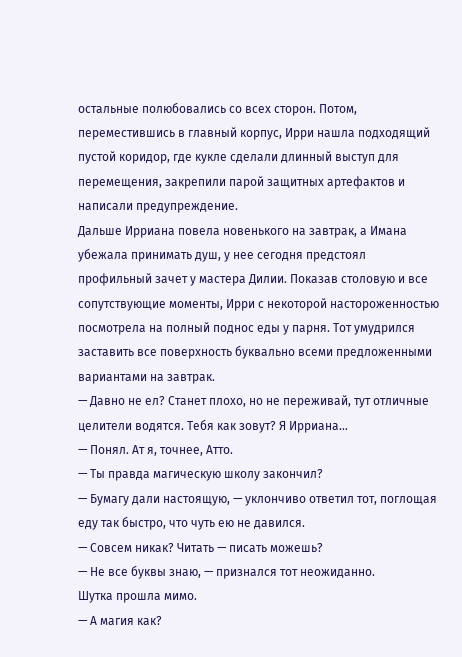остальные полюбовались со всех сторон. Потом, переместившись в главный корпус, Ирри нашла подходящий пустой коридор, где кукле сделали длинный выступ для перемещения, закрепили парой защитных артефактов и написали предупреждение.
Дальше Ирриана повела новенького на завтрак, а Имана убежала принимать душ, у нее сегодня предстоял профильный зачет у мастера Дилии. Показав столовую и все сопутствующие моменты, Ирри с некоторой настороженностью посмотрела на полный поднос еды у парня. Тот умудрился заставить все поверхность буквально всеми предложенными вариантами на завтрак.
— Давно не ел? Станет плохо, но не переживай, тут отличные целители водятся. Тебя как зовут? Я Ирриана…
— Понял. Ат я, точнее, Атто.
— Ты правда магическую школу закончил?
— Бумагу дали настоящую, — уклончиво ответил тот, поглощая еду так быстро, что чуть ею не давился.
— Совсем никак? Читать — писать можешь?
— Не все буквы знаю, — признался тот неожиданно.
Шутка прошла мимо.
— А магия как?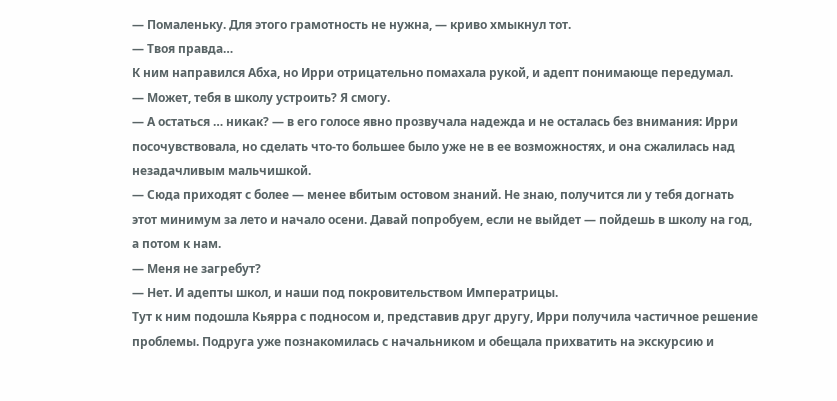— Помаленьку. Для этого грамотность не нужна, — криво хмыкнул тот.
— Твоя правда…
К ним направился Абха, но Ирри отрицательно помахала рукой, и адепт понимающе передумал.
— Может, тебя в школу устроить? Я смогу.
— А остаться … никак? — в его голосе явно прозвучала надежда и не осталась без внимания: Ирри посочувствовала, но сделать что-то большее было уже не в ее возможностях, и она сжалилась над незадачливым мальчишкой.
— Сюда приходят с более — менее вбитым остовом знаний. Не знаю, получится ли у тебя догнать этот минимум за лето и начало осени. Давай попробуем, если не выйдет — пойдешь в школу на год, а потом к нам.
— Меня не загребут?
— Нет. И адепты школ, и наши под покровительством Императрицы.
Тут к ним подошла Кьярра с подносом и, представив друг другу, Ирри получила частичное решение проблемы. Подруга уже познакомилась с начальником и обещала прихватить на экскурсию и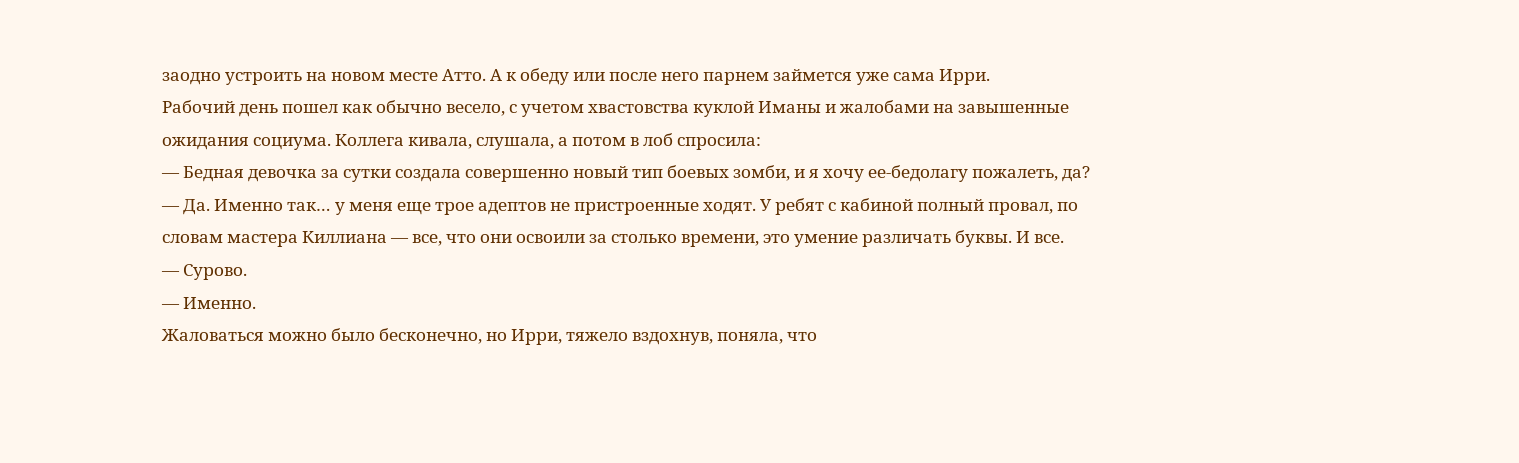заодно устроить на новом месте Атто. А к обеду или после него парнем займется уже сама Ирри.
Рабочий день пошел как обычно весело, с учетом хвастовства куклой Иманы и жалобами на завышенные ожидания социума. Коллега кивала, слушала, а потом в лоб спросила:
— Бедная девочка за сутки создала совершенно новый тип боевых зомби, и я хочу ее-бедолагу пожалеть, да?
— Да. Именно так… у меня еще трое адептов не пристроенные ходят. У ребят с кабиной полный провал, по словам мастера Киллиана — все, что они освоили за столько времени, это умение различать буквы. И все.
— Сурово.
— Именно.
Жаловаться можно было бесконечно, но Ирри, тяжело вздохнув, поняла, что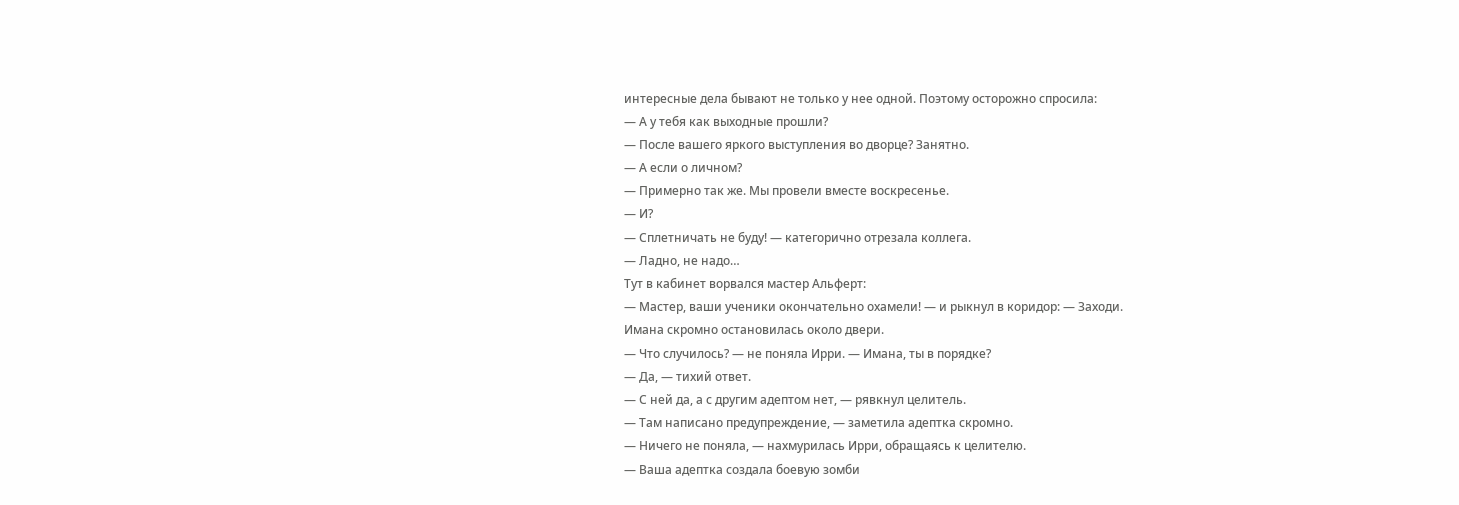интересные дела бывают не только у нее одной. Поэтому осторожно спросила:
— А у тебя как выходные прошли?
— После вашего яркого выступления во дворце? Занятно.
— А если о личном?
— Примерно так же. Мы провели вместе воскресенье.
— И?
— Сплетничать не буду! — категорично отрезала коллега.
— Ладно, не надо…
Тут в кабинет ворвался мастер Альферт:
— Мастер, ваши ученики окончательно охамели! — и рыкнул в коридор: — Заходи.
Имана скромно остановилась около двери.
— Что случилось? — не поняла Ирри. — Имана, ты в порядке?
— Да, — тихий ответ.
— С ней да, а с другим адептом нет, — рявкнул целитель.
— Там написано предупреждение, — заметила адептка скромно.
— Ничего не поняла, — нахмурилась Ирри, обращаясь к целителю.
— Ваша адептка создала боевую зомби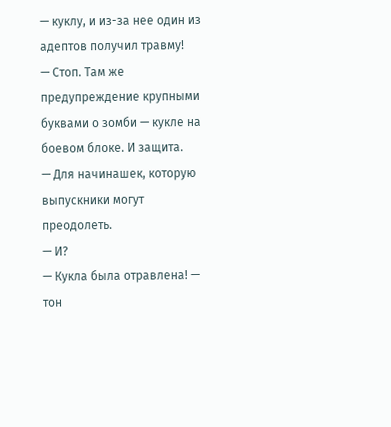— куклу, и из-за нее один из адептов получил травму!
— Стоп. Там же предупреждение крупными буквами о зомби — кукле на боевом блоке. И защита.
— Для начинашек, которую выпускники могут преодолеть.
— И?
— Кукла была отравлена! — тон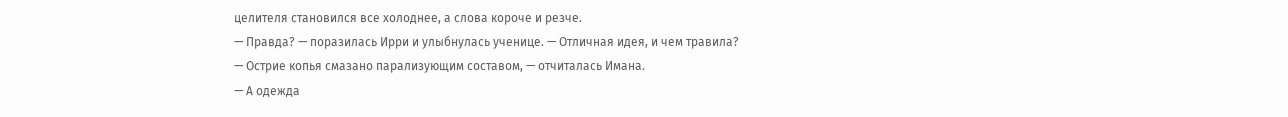целителя становился все холоднее, а слова короче и резче.
— Правда? — поразилась Ирри и улыбнулась ученице. — Отличная идея, и чем травила?
— Острие копья смазано парализующим составом, — отчиталась Имана.
— А одежда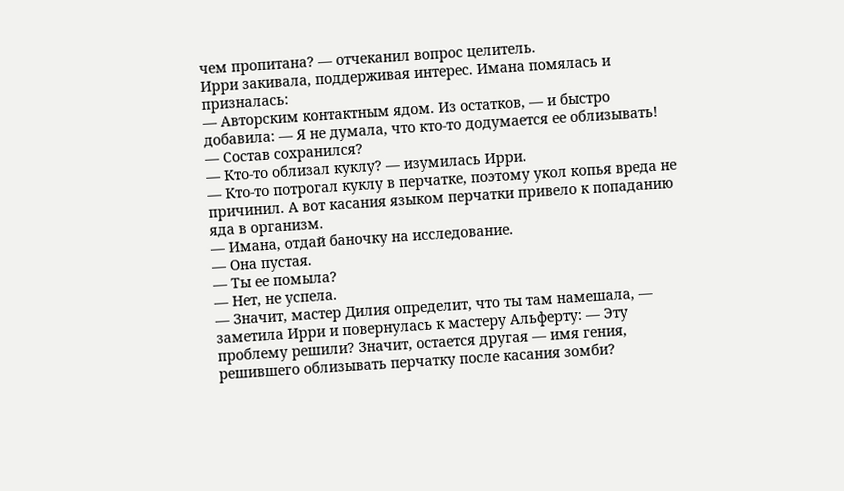чем пропитана? — отчеканил вопрос целитель.
Ирри закивала, поддерживая интерес. Имана помялась и призналась:
— Авторским контактным ядом. Из остатков, — и быстро добавила: — Я не думала, что кто-то додумается ее облизывать!
— Состав сохранился?
— Кто-то облизал куклу? — изумилась Ирри.
— Кто-то потрогал куклу в перчатке, поэтому укол копья вреда не причинил. А вот касания языком перчатки привело к попаданию яда в организм.
— Имана, отдай баночку на исследование.
— Она пустая.
— Ты ее помыла?
— Нет, не успела.
— Значит, мастер Дилия определит, что ты там намешала, — заметила Ирри и повернулась к мастеру Альферту: — Эту проблему решили? Значит, остается другая — имя гения, решившего облизывать перчатку после касания зомби?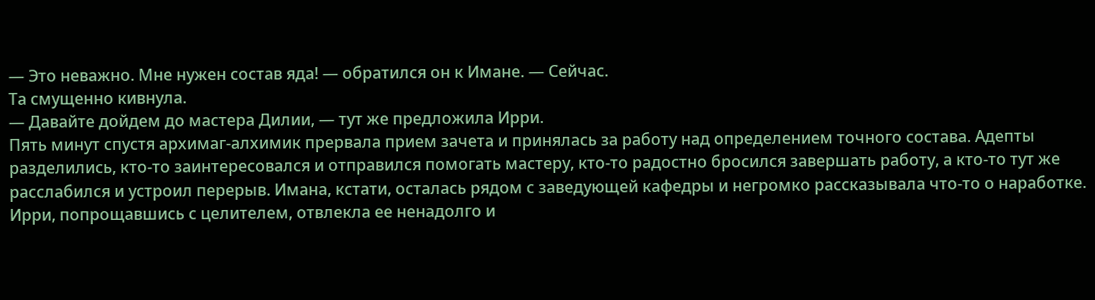— Это неважно. Мне нужен состав яда! — обратился он к Имане. — Сейчас.
Та смущенно кивнула.
— Давайте дойдем до мастера Дилии, — тут же предложила Ирри.
Пять минут спустя архимаг-алхимик прервала прием зачета и принялась за работу над определением точного состава. Адепты разделились, кто-то заинтересовался и отправился помогать мастеру, кто-то радостно бросился завершать работу, а кто-то тут же расслабился и устроил перерыв. Имана, кстати, осталась рядом с заведующей кафедры и негромко рассказывала что-то о наработке.
Ирри, попрощавшись с целителем, отвлекла ее ненадолго и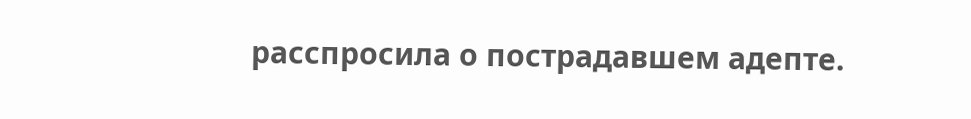расспросила о пострадавшем адепте.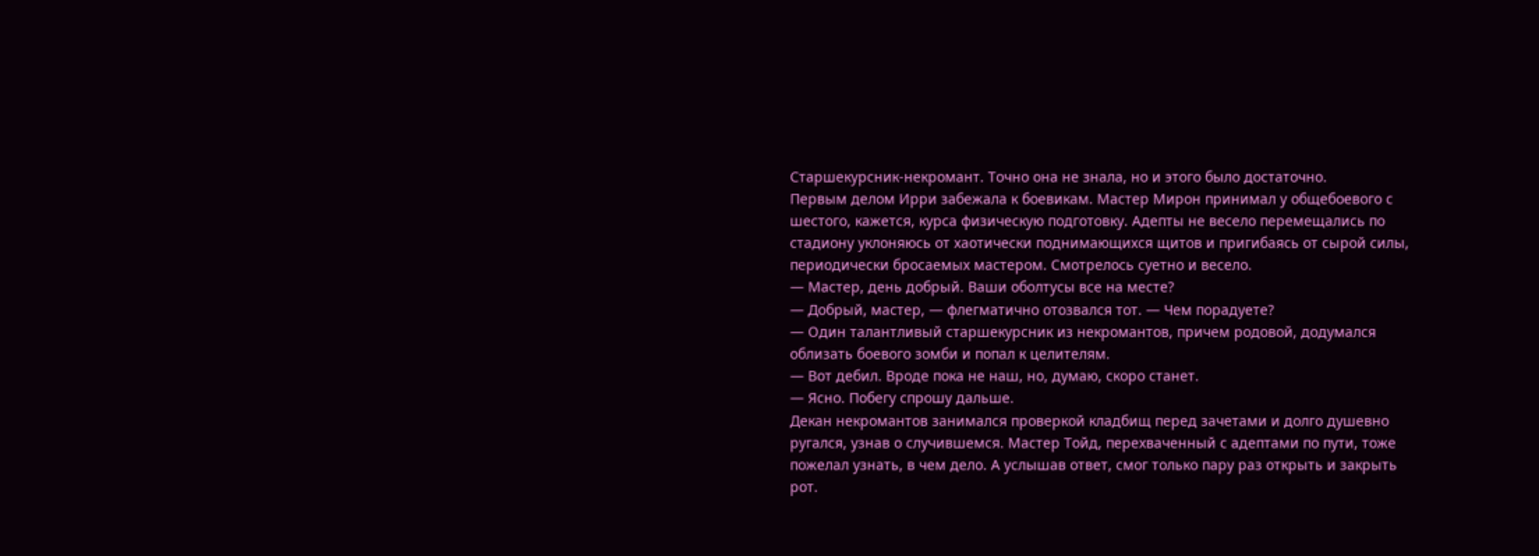Старшекурсник-некромант. Точно она не знала, но и этого было достаточно.
Первым делом Ирри забежала к боевикам. Мастер Мирон принимал у общебоевого с шестого, кажется, курса физическую подготовку. Адепты не весело перемещались по стадиону уклоняюсь от хаотически поднимающихся щитов и пригибаясь от сырой силы, периодически бросаемых мастером. Смотрелось суетно и весело.
— Мастер, день добрый. Ваши оболтусы все на месте?
— Добрый, мастер, — флегматично отозвался тот. — Чем порадуете?
— Один талантливый старшекурсник из некромантов, причем родовой, додумался облизать боевого зомби и попал к целителям.
— Вот дебил. Вроде пока не наш, но, думаю, скоро станет.
— Ясно. Побегу спрошу дальше.
Декан некромантов занимался проверкой кладбищ перед зачетами и долго душевно ругался, узнав о случившемся. Мастер Тойд, перехваченный с адептами по пути, тоже пожелал узнать, в чем дело. А услышав ответ, смог только пару раз открыть и закрыть рот.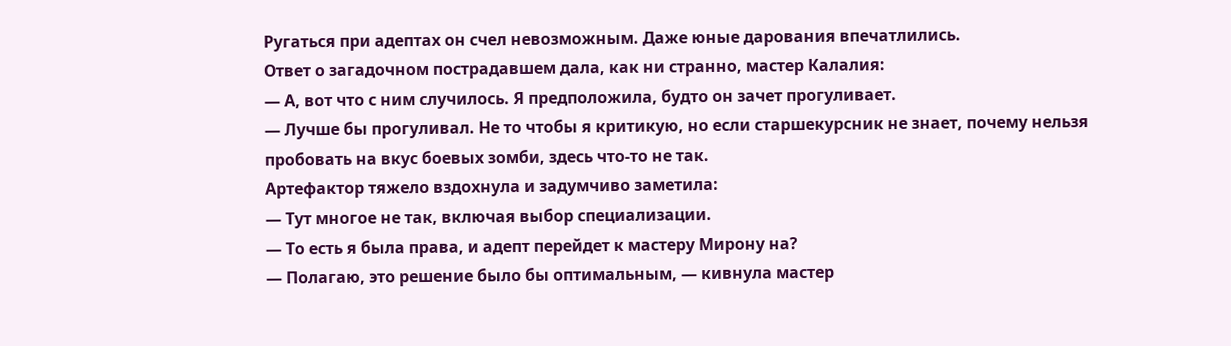Ругаться при адептах он счел невозможным. Даже юные дарования впечатлились.
Ответ о загадочном пострадавшем дала, как ни странно, мастер Калалия:
— А, вот что с ним случилось. Я предположила, будто он зачет прогуливает.
— Лучше бы прогуливал. Не то чтобы я критикую, но если старшекурсник не знает, почему нельзя пробовать на вкус боевых зомби, здесь что-то не так.
Артефактор тяжело вздохнула и задумчиво заметила:
— Тут многое не так, включая выбор специализации.
— То есть я была права, и адепт перейдет к мастеру Мирону на?
— Полагаю, это решение было бы оптимальным, — кивнула мастер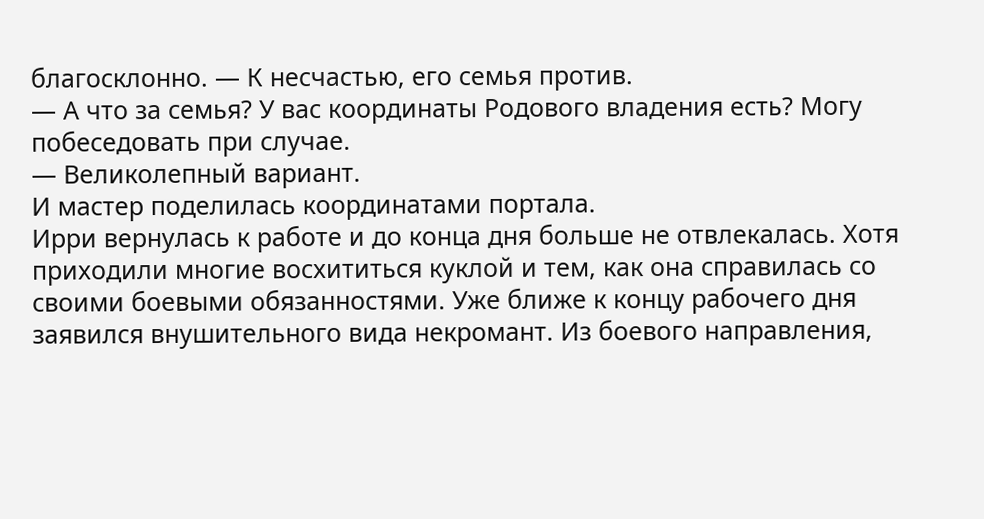благосклонно. — К несчастью, его семья против.
— А что за семья? У вас координаты Родового владения есть? Могу побеседовать при случае.
— Великолепный вариант.
И мастер поделилась координатами портала.
Ирри вернулась к работе и до конца дня больше не отвлекалась. Хотя приходили многие восхититься куклой и тем, как она справилась со своими боевыми обязанностями. Уже ближе к концу рабочего дня заявился внушительного вида некромант. Из боевого направления,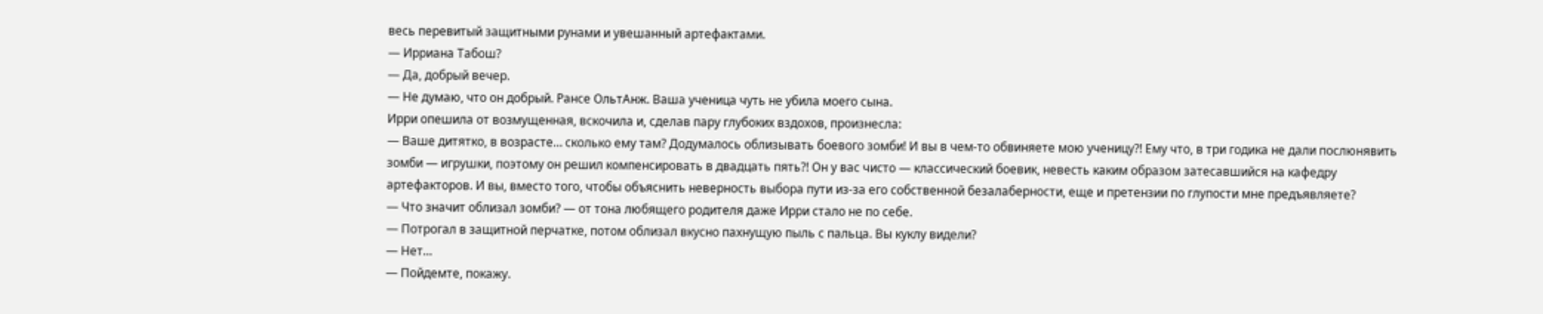весь перевитый защитными рунами и увешанный артефактами.
— Ирриана Табош?
— Да, добрый вечер.
— Не думаю, что он добрый. Рансе ОльтАнж. Ваша ученица чуть не убила моего сына.
Ирри опешила от возмущенная, вскочила и, сделав пару глубоких вздохов, произнесла:
— Ваше дитятко, в возрасте… сколько ему там? Додумалось облизывать боевого зомби! И вы в чем-то обвиняете мою ученицу?! Ему что, в три годика не дали послюнявить зомби — игрушки, поэтому он решил компенсировать в двадцать пять?! Он у вас чисто — классический боевик, невесть каким образом затесавшийся на кафедру артефакторов. И вы, вместо того, чтобы объяснить неверность выбора пути из-за его собственной безалаберности, еще и претензии по глупости мне предъявляете?
— Что значит облизал зомби? — от тона любящего родителя даже Ирри стало не по себе.
— Потрогал в защитной перчатке, потом облизал вкусно пахнущую пыль с пальца. Вы куклу видели?
— Нет…
— Пойдемте, покажу.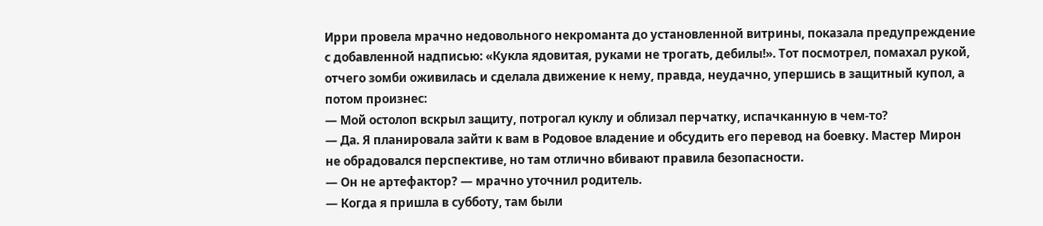Ирри провела мрачно недовольного некроманта до установленной витрины, показала предупреждение с добавленной надписью: «Кукла ядовитая, руками не трогать, дебилы!». Тот посмотрел, помахал рукой, отчего зомби оживилась и сделала движение к нему, правда, неудачно, упершись в защитный купол, а потом произнес:
— Мой остолоп вскрыл защиту, потрогал куклу и облизал перчатку, испачканную в чем-то?
— Да. Я планировала зайти к вам в Родовое владение и обсудить его перевод на боевку. Мастер Мирон не обрадовался перспективе, но там отлично вбивают правила безопасности.
— Он не артефактор? — мрачно уточнил родитель.
— Когда я пришла в субботу, там были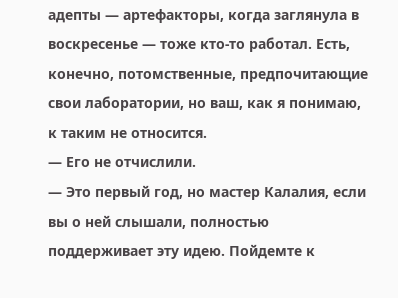адепты — артефакторы, когда заглянула в воскресенье — тоже кто-то работал. Есть, конечно, потомственные, предпочитающие свои лаборатории, но ваш, как я понимаю, к таким не относится.
— Его не отчислили.
— Это первый год, но мастер Калалия, если вы о ней слышали, полностью поддерживает эту идею. Пойдемте к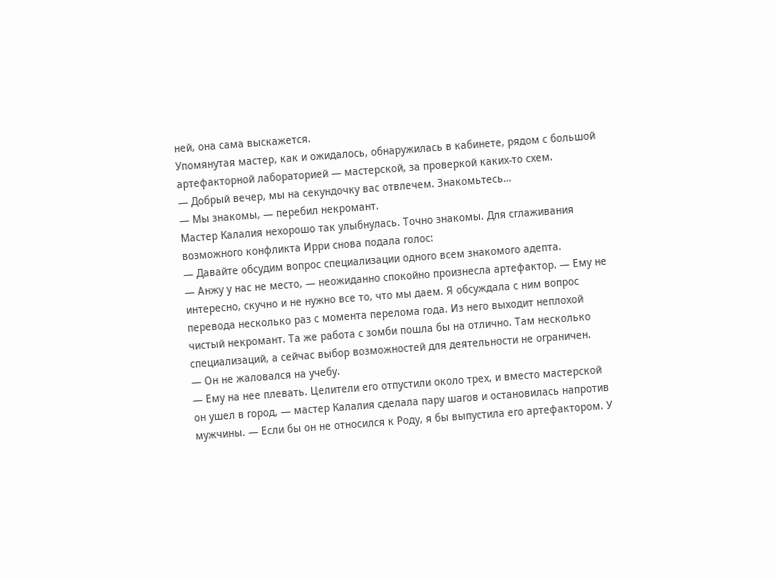ней, она сама выскажется.
Упомянутая мастер, как и ожидалось, обнаружилась в кабинете, рядом с большой артефакторной лабораторией — мастерской, за проверкой каких-то схем.
— Добрый вечер, мы на секундочку вас отвлечем. Знакомьтесь…
— Мы знакомы, — перебил некромант.
Мастер Калалия нехорошо так улыбнулась. Точно знакомы. Для сглаживания возможного конфликта Ирри снова подала голос:
— Давайте обсудим вопрос специализации одного всем знакомого адепта.
— Анжу у нас не место, — неожиданно спокойно произнесла артефактор. — Ему не интересно, скучно и не нужно все то, что мы даем. Я обсуждала с ним вопрос перевода несколько раз с момента перелома года. Из него выходит неплохой чистый некромант. Та же работа с зомби пошла бы на отлично. Там несколько специализаций, а сейчас выбор возможностей для деятельности не ограничен.
— Он не жаловался на учебу.
— Ему на нее плевать. Целители его отпустили около трех, и вместо мастерской он ушел в город, — мастер Калалия сделала пару шагов и остановилась напротив мужчины. — Если бы он не относился к Роду, я бы выпустила его артефактором. У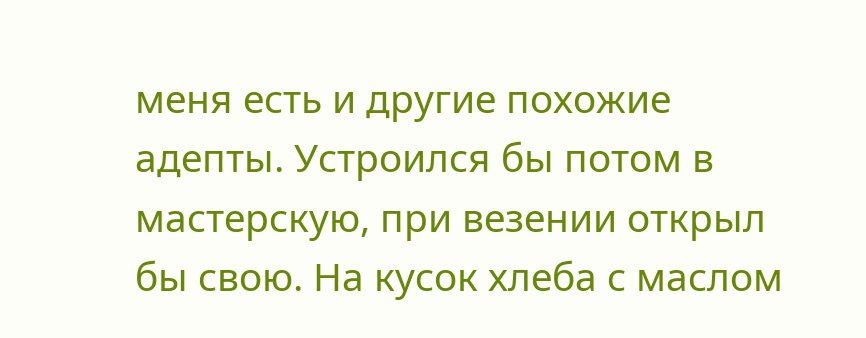меня есть и другие похожие адепты. Устроился бы потом в мастерскую, при везении открыл бы свою. На кусок хлеба с маслом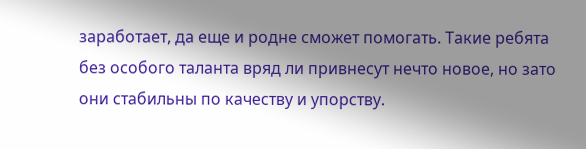заработает, да еще и родне сможет помогать. Такие ребята без особого таланта вряд ли привнесут нечто новое, но зато они стабильны по качеству и упорству.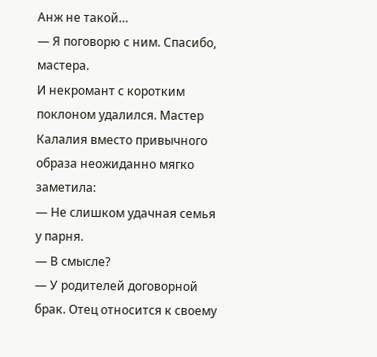Анж не такой…
— Я поговорю с ним. Спасибо, мастера.
И некромант с коротким поклоном удалился. Мастер Калалия вместо привычного образа неожиданно мягко заметила:
— Не слишком удачная семья у парня.
— В смысле?
— У родителей договорной брак. Отец относится к своему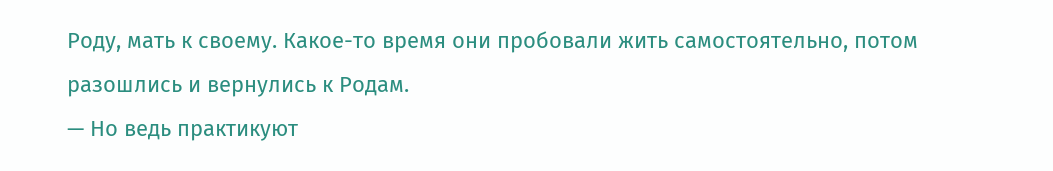Роду, мать к своему. Какое-то время они пробовали жить самостоятельно, потом разошлись и вернулись к Родам.
— Но ведь практикуют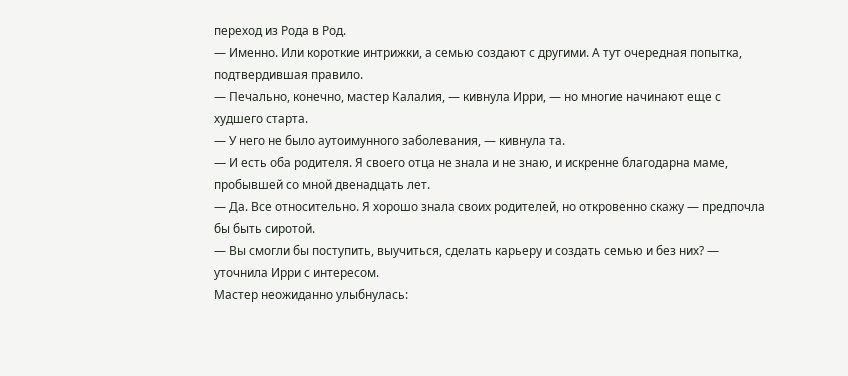переход из Рода в Род.
— Именно. Или короткие интрижки, а семью создают с другими. А тут очередная попытка, подтвердившая правило.
— Печально, конечно, мастер Калалия, — кивнула Ирри, — но многие начинают еще с худшего старта.
— У него не было аутоимунного заболевания, — кивнула та.
— И есть оба родителя. Я своего отца не знала и не знаю, и искренне благодарна маме, пробывшей со мной двенадцать лет.
— Да. Все относительно. Я хорошо знала своих родителей, но откровенно скажу — предпочла бы быть сиротой.
— Вы смогли бы поступить, выучиться, сделать карьеру и создать семью и без них? — уточнила Ирри с интересом.
Мастер неожиданно улыбнулась: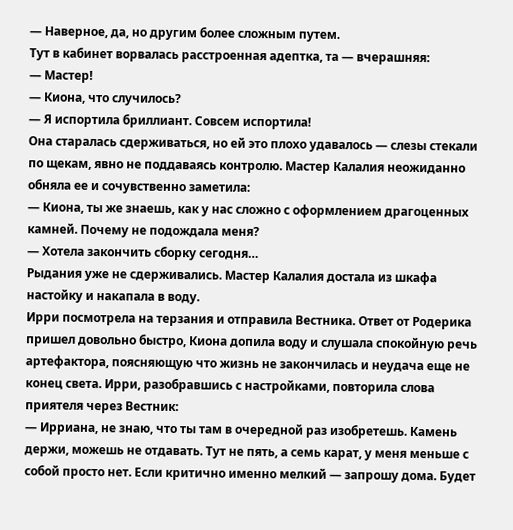— Наверное, да, но другим более сложным путем.
Тут в кабинет ворвалась расстроенная адептка, та — вчерашняя:
— Мастер!
— Киона, что случилось?
— Я испортила бриллиант. Совсем испортила!
Она старалась сдерживаться, но ей это плохо удавалось — слезы стекали по щекам, явно не поддаваясь контролю. Мастер Калалия неожиданно обняла ее и сочувственно заметила:
— Киона, ты же знаешь, как у нас сложно с оформлением драгоценных камней. Почему не подождала меня?
— Хотела закончить сборку сегодня…
Рыдания уже не сдерживались. Мастер Калалия достала из шкафа настойку и накапала в воду.
Ирри посмотрела на терзания и отправила Вестника. Ответ от Родерика пришел довольно быстро, Киона допила воду и слушала спокойную речь артефактора, поясняющую что жизнь не закончилась и неудача еще не конец света. Ирри, разобравшись с настройками, повторила слова приятеля через Вестник:
— Ирриана, не знаю, что ты там в очередной раз изобретешь. Камень держи, можешь не отдавать. Тут не пять, а семь карат, у меня меньше с собой просто нет. Если критично именно мелкий — запрошу дома. Будет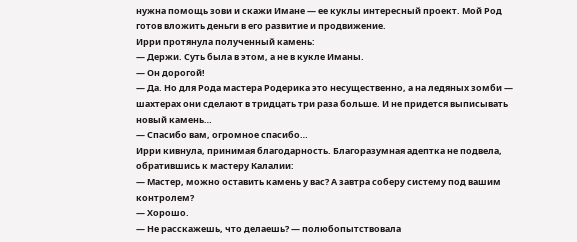нужна помощь зови и скажи Имане — ее куклы интересный проект. Мой Род готов вложить деньги в его развитие и продвижение.
Ирри протянула полученный камень:
— Держи. Суть была в этом, а не в кукле Иманы.
— Он дорогой!
— Да. Но для Рода мастера Родерика это несущественно, а на ледяных зомби — шахтерах они сделают в тридцать три раза больше. И не придется выписывать новый камень…
— Спасибо вам, огромное спасибо…
Ирри кивнула, принимая благодарность. Благоразумная адептка не подвела, обратившись к мастеру Калалии:
— Мастер, можно оставить камень у вас? А завтра соберу систему под вашим контролем?
— Хорошо.
— Не расскажешь, что делаешь? — полюбопытствовала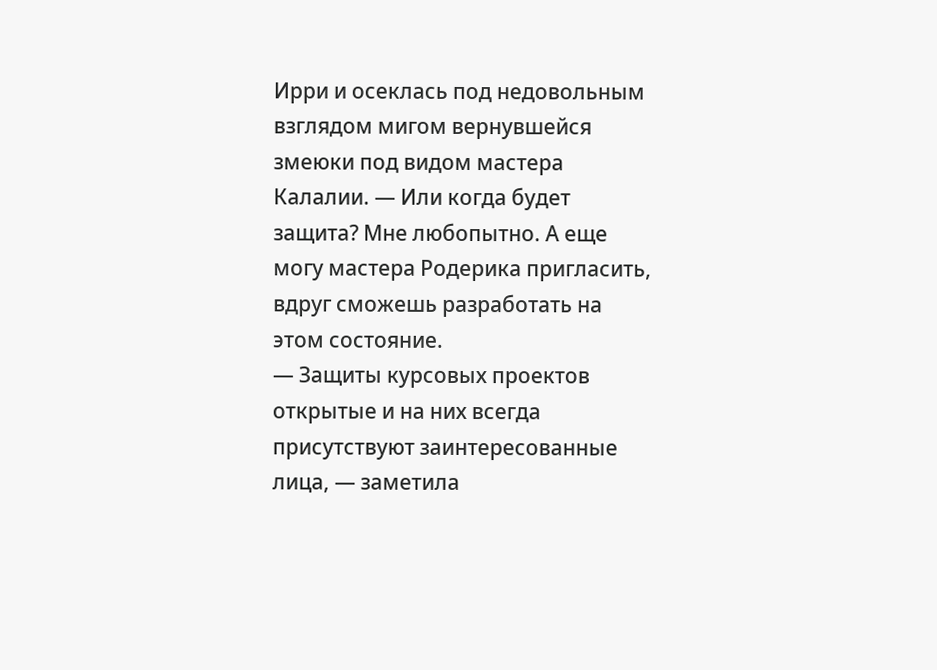Ирри и осеклась под недовольным взглядом мигом вернувшейся змеюки под видом мастера Калалии. — Или когда будет защита? Мне любопытно. А еще могу мастера Родерика пригласить, вдруг сможешь разработать на этом состояние.
— Защиты курсовых проектов открытые и на них всегда присутствуют заинтересованные лица, — заметила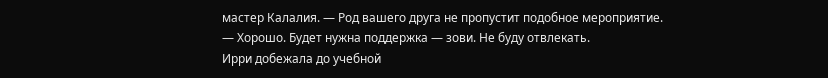мастер Калалия. — Род вашего друга не пропустит подобное мероприятие.
— Хорошо. Будет нужна поддержка — зови. Не буду отвлекать.
Ирри добежала до учебной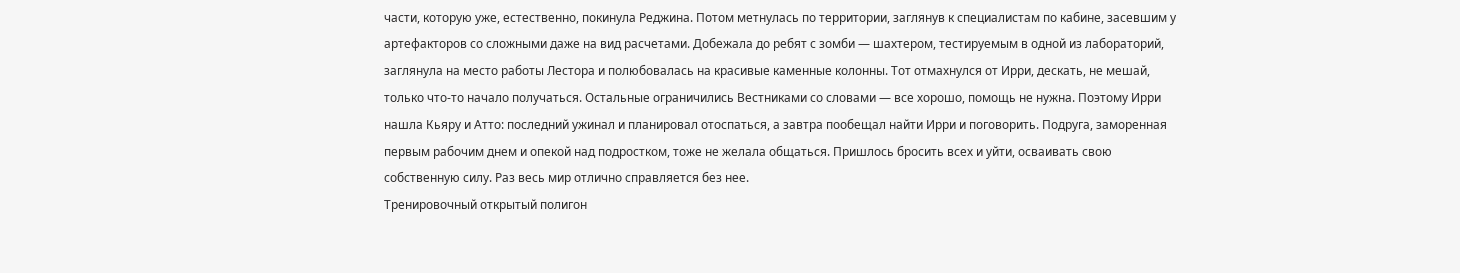части, которую уже, естественно, покинула Реджина. Потом метнулась по территории, заглянув к специалистам по кабине, засевшим у артефакторов со сложными даже на вид расчетами. Добежала до ребят с зомби — шахтером, тестируемым в одной из лабораторий, заглянула на место работы Лестора и полюбовалась на красивые каменные колонны. Тот отмахнулся от Ирри, дескать, не мешай, только что-то начало получаться. Остальные ограничились Вестниками со словами — все хорошо, помощь не нужна. Поэтому Ирри нашла Кьяру и Атто: последний ужинал и планировал отоспаться, а завтра пообещал найти Ирри и поговорить. Подруга, заморенная первым рабочим днем и опекой над подростком, тоже не желала общаться. Пришлось бросить всех и уйти, осваивать свою собственную силу. Раз весь мир отлично справляется без нее.
Тренировочный открытый полигон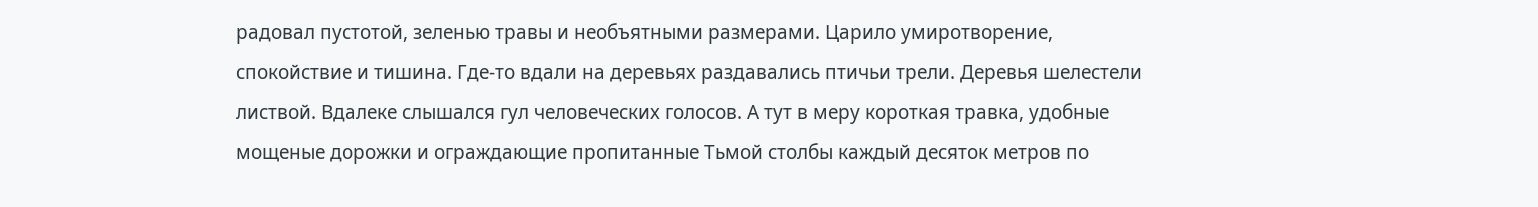радовал пустотой, зеленью травы и необъятными размерами. Царило умиротворение, спокойствие и тишина. Где-то вдали на деревьях раздавались птичьи трели. Деревья шелестели листвой. Вдалеке слышался гул человеческих голосов. А тут в меру короткая травка, удобные мощеные дорожки и ограждающие пропитанные Тьмой столбы каждый десяток метров по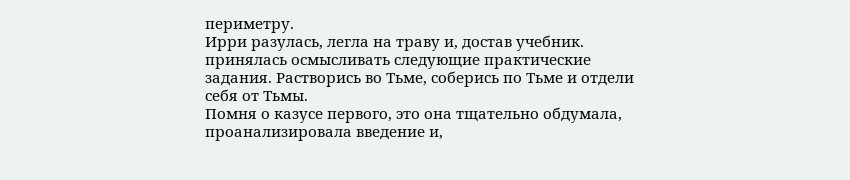периметру.
Ирри разулась, легла на траву и, достав учебник. принялась осмысливать следующие практические задания. Растворись во Тьме, соберись по Тьме и отдели себя от Тьмы.
Помня о казусе первого, это она тщательно обдумала, проанализировала введение и,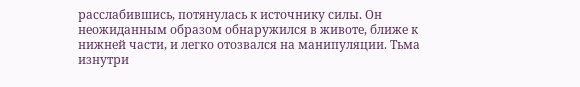расслабившись, потянулась к источнику силы. Он неожиданным образом обнаружился в животе, ближе к нижней части, и легко отозвался на манипуляции. Тьма изнутри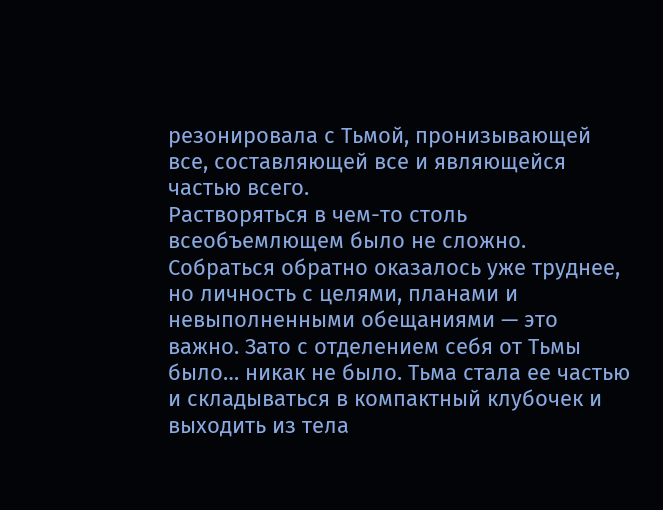резонировала с Тьмой, пронизывающей все, составляющей все и являющейся частью всего.
Растворяться в чем-то столь всеобъемлющем было не сложно. Собраться обратно оказалось уже труднее, но личность с целями, планами и невыполненными обещаниями — это важно. Зато с отделением себя от Тьмы было… никак не было. Тьма стала ее частью и складываться в компактный клубочек и выходить из тела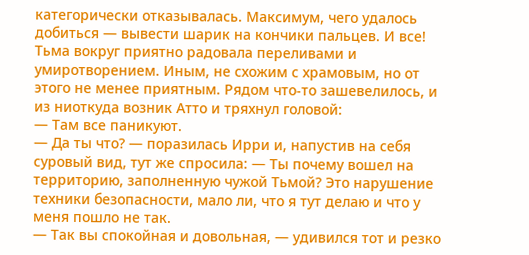категорически отказывалась. Максимум, чего удалось добиться — вывести шарик на кончики пальцев. И все!
Тьма вокруг приятно радовала переливами и умиротворением. Иным, не схожим с храмовым, но от этого не менее приятным. Рядом что-то зашевелилось, и из ниоткуда возник Атто и тряхнул головой:
— Там все паникуют.
— Да ты что? — поразилась Ирри и, напустив на себя суровый вид, тут же спросила: — Ты почему вошел на территорию, заполненную чужой Тьмой? Это нарушение техники безопасности, мало ли, что я тут делаю и что у меня пошло не так.
— Так вы спокойная и довольная, — удивился тот и резко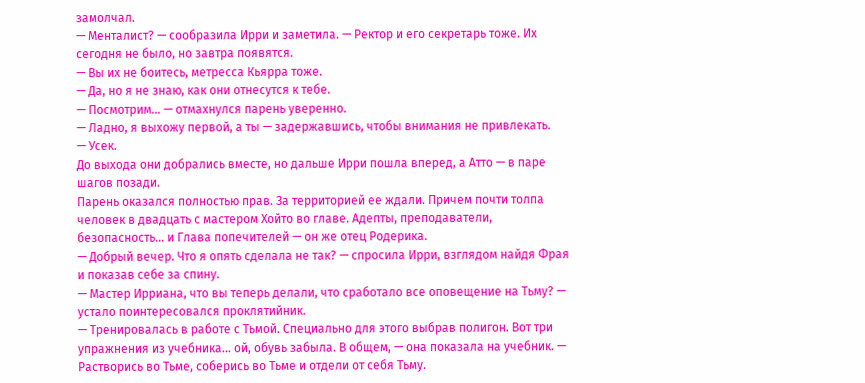замолчал.
— Менталист? — сообразила Ирри и заметила. — Ректор и его секретарь тоже. Их сегодня не было, но завтра появятся.
— Вы их не боитесь, метресса Кьярра тоже.
— Да, но я не знаю, как они отнесутся к тебе.
— Посмотрим… — отмахнулся парень уверенно.
— Ладно, я выхожу первой, а ты — задержавшись, чтобы внимания не привлекать.
— Усек.
До выхода они добрались вместе, но дальше Ирри пошла вперед, а Атто — в паре шагов позади.
Парень оказался полностью прав. За территорией ее ждали. Причем почти толпа человек в двадцать с мастером Хойто во главе. Адепты, преподаватели, безопасность… и Глава попечителей — он же отец Родерика.
— Добрый вечер. Что я опять сделала не так? — спросила Ирри, взглядом найдя Фрая и показав себе за спину.
— Мастер Ирриана, что вы теперь делали, что сработало все оповещение на Тьму? — устало поинтересовался проклятийник.
— Тренировалась в работе с Тьмой. Специально для этого выбрав полигон. Вот три упражнения из учебника… ой, обувь забыла. В общем, — она показала на учебник. — Растворись во Тьме, соберись во Тьме и отдели от себя Тьму.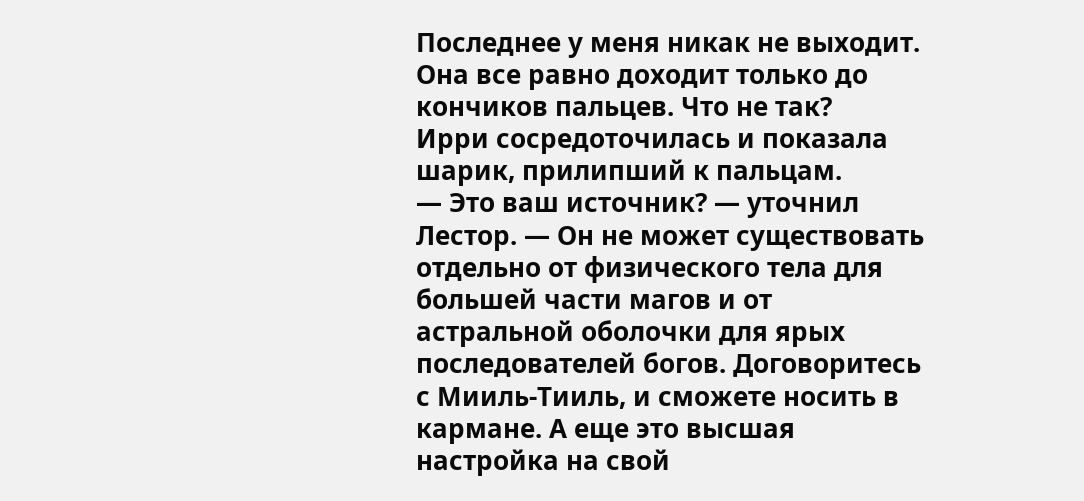Последнее у меня никак не выходит. Она все равно доходит только до кончиков пальцев. Что не так?
Ирри сосредоточилась и показала шарик, прилипший к пальцам.
— Это ваш источник? — уточнил Лестор. — Он не может существовать отдельно от физического тела для большей части магов и от астральной оболочки для ярых последователей богов. Договоритесь с Мииль-Тииль, и сможете носить в кармане. А еще это высшая настройка на свой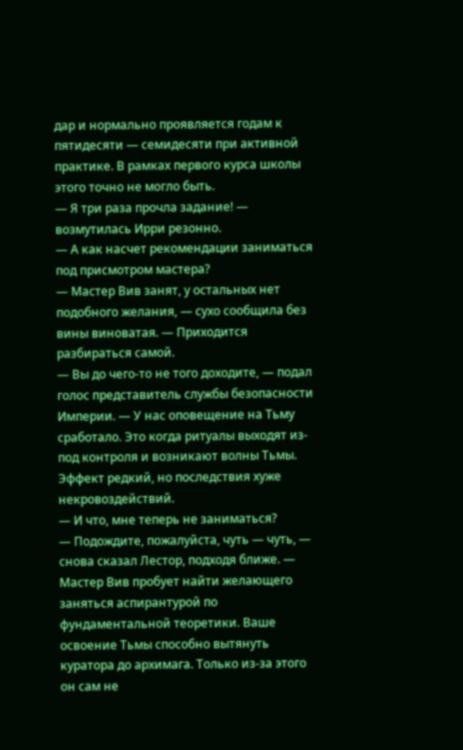дар и нормально проявляется годам к пятидесяти — семидесяти при активной практике. В рамках первого курса школы этого точно не могло быть.
— Я три раза прочла задание! — возмутилась Ирри резонно.
— А как насчет рекомендации заниматься под присмотром мастера?
— Мастер Вив занят, у остальных нет подобного желания, — сухо сообщила без вины виноватая. — Приходится разбираться самой.
— Вы до чего-то не того доходите, — подал голос представитель службы безопасности Империи. — У нас оповещение на Тьму сработало. Это когда ритуалы выходят из-под контроля и возникают волны Тьмы. Эффект редкий, но последствия хуже некровоздействий.
— И что, мне теперь не заниматься?
— Подождите, пожалуйста, чуть — чуть, — снова сказал Лестор, подходя ближе. — Мастер Вив пробует найти желающего заняться аспирантурой по фундаментальной теоретики. Ваше освоение Тьмы способно вытянуть куратора до архимага. Только из-за этого он сам не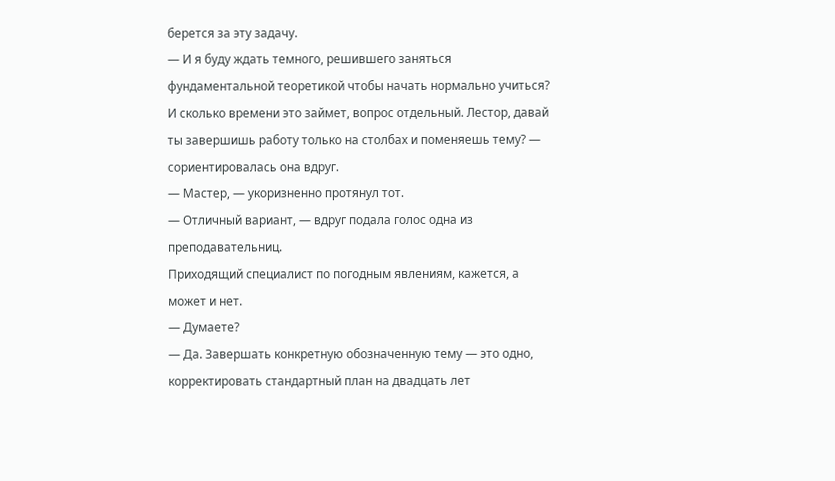берется за эту задачу.
— И я буду ждать темного, решившего заняться фундаментальной теоретикой чтобы начать нормально учиться? И сколько времени это займет, вопрос отдельный. Лестор, давай ты завершишь работу только на столбах и поменяешь тему? — сориентировалась она вдруг.
— Мастер, — укоризненно протянул тот.
— Отличный вариант, — вдруг подала голос одна из преподавательниц.
Приходящий специалист по погодным явлениям, кажется, а может и нет.
— Думаете?
— Да. Завершать конкретную обозначенную тему — это одно, корректировать стандартный план на двадцать лет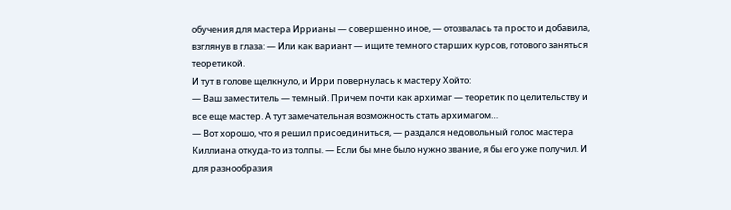обучения для мастера Иррианы — совершенно иное, — отозвалась та просто и добавила, взглянув в глаза: — Или как вариант — ищите темного старших курсов, готового заняться теоретикой.
И тут в голове щелкнуло, и Ирри повернулась к мастеру Хойто:
— Ваш заместитель — темный. Причем почти как архимаг — теоретик по целительству и все еще мастер. А тут замечательная возможность стать архимагом…
— Вот хорошо, что я решил присоединиться, — раздался недовольный голос мастера Киллиана откуда-то из толпы. — Если бы мне было нужно звание, я бы его уже получил. И для разнообразия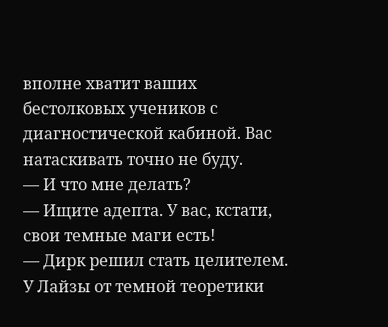вполне хватит ваших бестолковых учеников с диагностической кабиной. Вас натаскивать точно не буду.
— И что мне делать?
— Ищите адепта. У вас, кстати, свои темные маги есть!
— Дирк решил стать целителем. У Лайзы от темной теоретики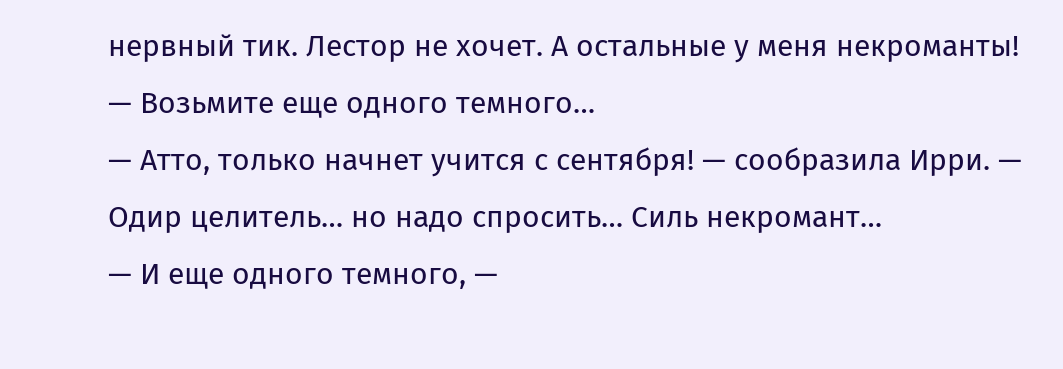нервный тик. Лестор не хочет. А остальные у меня некроманты!
— Возьмите еще одного темного…
— Атто, только начнет учится с сентября! — сообразила Ирри. — Одир целитель… но надо спросить… Силь некромант…
— И еще одного темного, —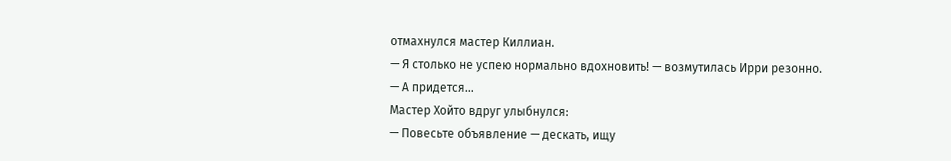отмахнулся мастер Киллиан.
— Я столько не успею нормально вдохновить! — возмутилась Ирри резонно.
— А придется…
Мастер Хойто вдруг улыбнулся:
— Повесьте объявление — дескать, ищу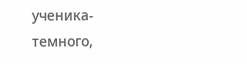ученика-темного,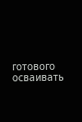готового осваивать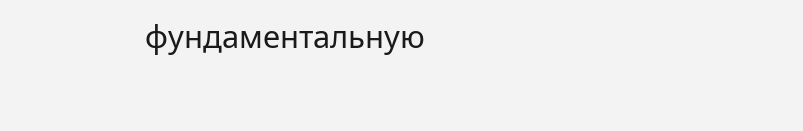фундаментальную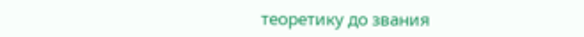теоретику до звания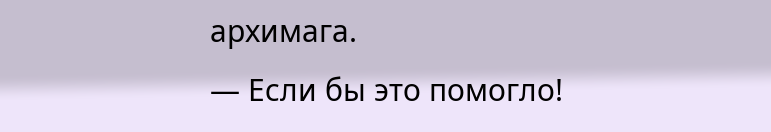архимага.
— Если бы это помогло!